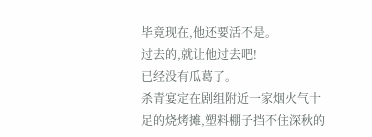毕竟现在,他还要活不是。
过去的,就让他过去吧!
已经没有瓜葛了。
杀青宴定在剧组附近一家烟火气十足的烧烤摊,塑料棚子挡不住深秋的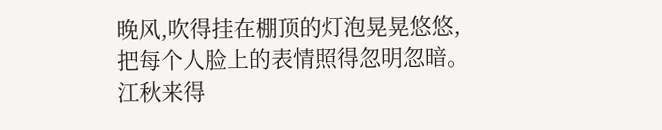晚风,吹得挂在棚顶的灯泡晃晃悠悠,把每个人脸上的表情照得忽明忽暗。
江秋来得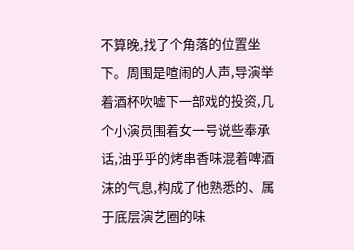不算晚,找了个角落的位置坐下。周围是喧闹的人声,导演举着酒杯吹嘘下一部戏的投资,几个小演员围着女一号说些奉承话,油乎乎的烤串香味混着啤酒沫的气息,构成了他熟悉的、属于底层演艺圈的味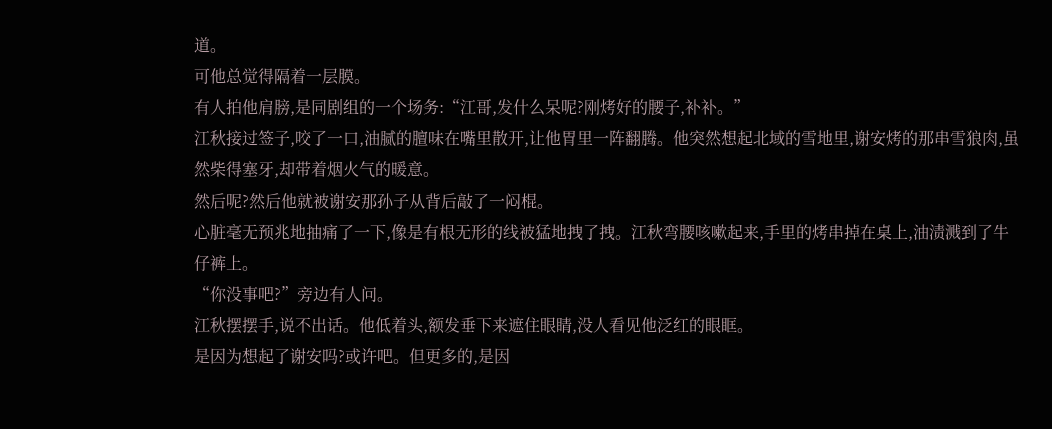道。
可他总觉得隔着一层膜。
有人拍他肩膀,是同剧组的一个场务:“江哥,发什么呆呢?刚烤好的腰子,补补。”
江秋接过签子,咬了一口,油腻的膻味在嘴里散开,让他胃里一阵翻腾。他突然想起北域的雪地里,谢安烤的那串雪狼肉,虽然柴得塞牙,却带着烟火气的暖意。
然后呢?然后他就被谢安那孙子从背后敲了一闷棍。
心脏毫无预兆地抽痛了一下,像是有根无形的线被猛地拽了拽。江秋弯腰咳嗽起来,手里的烤串掉在桌上,油渍溅到了牛仔裤上。
“你没事吧?”旁边有人问。
江秋摆摆手,说不出话。他低着头,额发垂下来遮住眼睛,没人看见他泛红的眼眶。
是因为想起了谢安吗?或许吧。但更多的,是因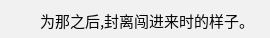为那之后,封离闯进来时的样子。